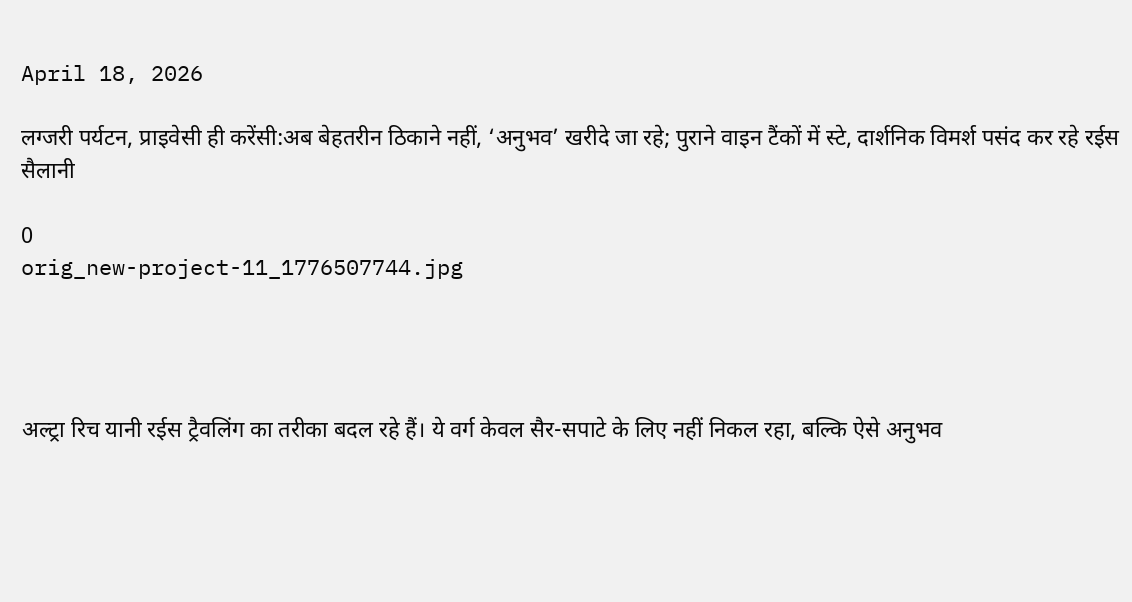April 18, 2026

लग्जरी पर्यटन, प्राइवेसी ही करेंसी:अब बेहतरीन ठिकाने नहीं, ‘अनुभव’ खरीदे जा रहे; पुराने वाइन टैंकों में स्टे, दार्शनिक विमर्श पसंद कर रहे रईस सैलानी

0
orig_new-project-11_1776507744.jpg




अल्ट्रा रिच यानी रईस ट्रैवलिंग का तरीका बदल रहे हैं। ये वर्ग केवल सैर-सपाटे के लिए नहीं निकल रहा, बल्कि ऐसे अनुभव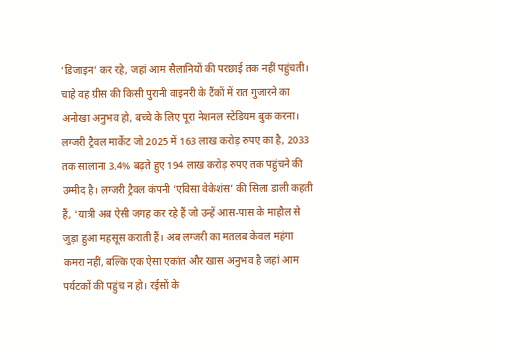‘डिजाइन’ कर रहे, जहां आम सैलानियों की परछाई तक नहीं पहुंचती। चाहे वह ग्रीस की किसी पुरानी वाइनरी के टैंकों में रात गुजारने का अनोखा अनुभव हो, बच्चे के लिए पूरा नेशनल स्टेडियम बुक करना। लग्जरी ट्रैवल मार्केट जो 2025 में 163 लाख करोड़ रुपए का है, 2033 तक सालाना 3.4% बढ़ते हुए 194 लाख करोड़ रुपए तक पहुंचने की उम्मीद है। लग्जरी ट्रैवल कंपनी ‘एविसा वेकेशंस’ की सिला डाली कहती हैं, ‘यात्री अब ऐसी जगह कर रहे हैं जो उन्हें आस-पास के माहौल से जुड़ा हुआ महसूस कराती हैं। अब लग्जरी का मतलब केवल महंगा कमरा नहीं, बल्कि एक ऐसा एकांत और खास अनुभव है जहां आम पर्यटकों की पहुंच न हो। रईसों के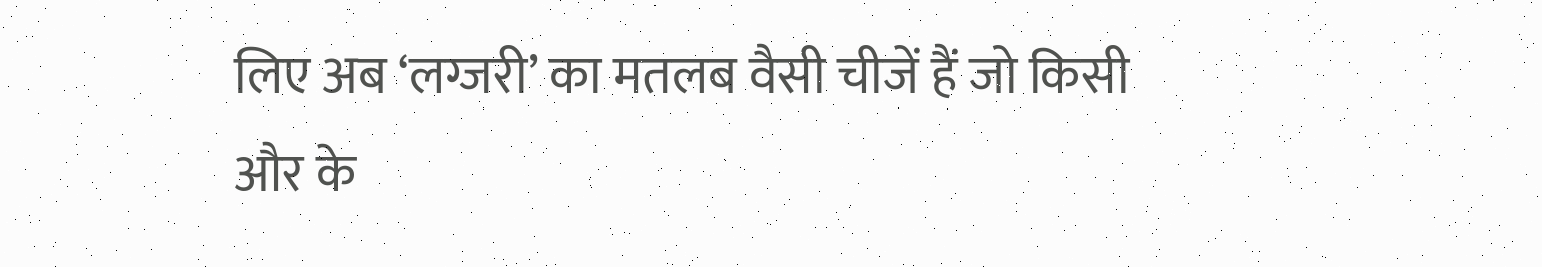लिए अब ‘लग्जरी’ का मतलब वैसी चीजें हैं जो किसी और के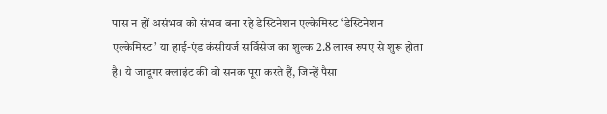पास न हों असंभव को संभव बना रहे डेस्टिनेशन एल्केमिस्ट ‘डेस्टिनेशन एल्केमिस्ट’ या हाई-एंड कंसीयर्ज सर्विसेज का शुल्क 2.8 लाख रुपए से शुरू होता है। ये जादूगर क्लाइंट की वो सनक पूरा करते हैं, जिन्हें पैसा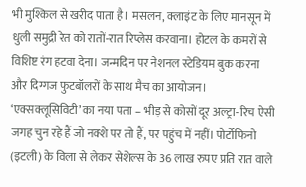भी मुश्किल से खरीद पाता है। मसलन, क्लाइंट के लिए मानसून में धुली समुद्री रेत को रातों-रात रिप्लेस करवाना। होटल के कमरों से विशिष्ट रंग हटवा देना। जन्मदिन पर नेशनल स्टेडियम बुक करना और दिग्गज फुटबॉलरों के साथ मैच का आयोजन। ‘एक्सक्लूसिविटी’ का नया पता – भीड़ से कोसों दूर अल्ट्रा-रिच ऐसी जगह चुन रहे हैं जो नक्शे पर तो हैं, पर पहुंच में नहीं। पोर्टोफिनो (इटली) के विला से लेकर सेशेल्स के 36 लाख रुपए प्रति रात वाले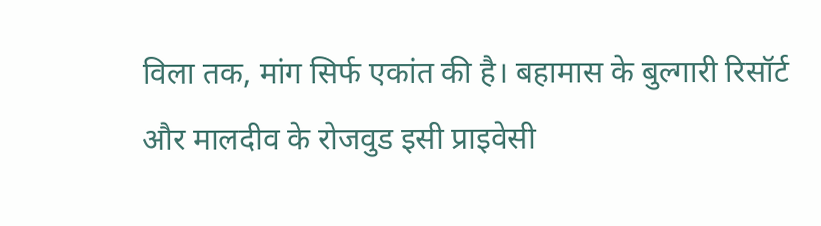विला तक, मांग सिर्फ एकांत की है। बहामास के बुल्गारी रिसॉर्ट और मालदीव के रोजवुड इसी प्राइवेसी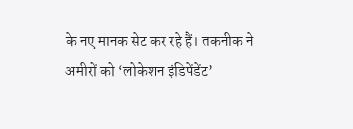के नए मानक सेट कर रहे हैं। तकनीक ने अमीरों को ‘लोकेशन इंडिपेंडेंट’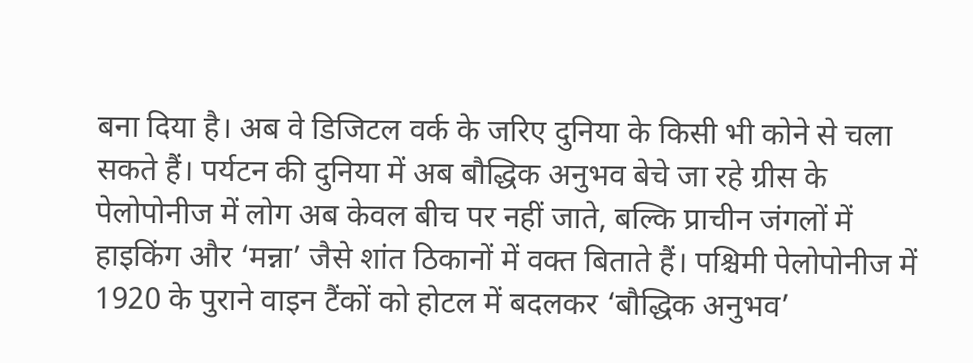बना दिया है। अब वे डिजिटल वर्क के जरिए दुनिया के किसी भी कोने से चला सकते हैं। पर्यटन की दुनिया में अब बौद्धिक अनुभव बेचे जा रहे ग्रीस के पेलोपोनीज में लोग अब केवल बीच पर नहीं जाते, बल्कि प्राचीन जंगलों में हाइकिंग और ‘मन्ना’ जैसे शांत ठिकानों में वक्त बिताते हैं। पश्चिमी पेलोपोनीज में 1920 के पुराने वाइन टैंकों को होटल में बदलकर ‘बौद्धिक अनुभव’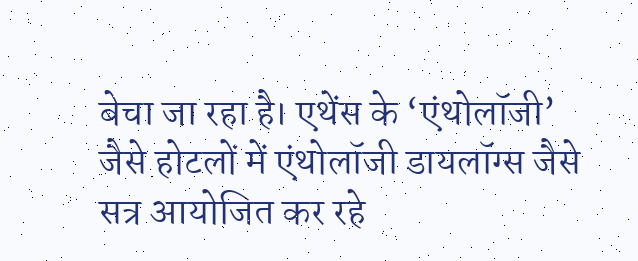बेचा जा रहा है। एथेंस के ‘एंथोलॉजी’ जैसे होटलों में एंथोलॉजी डायलॉग्स जैसे सत्र आयोजित कर रहे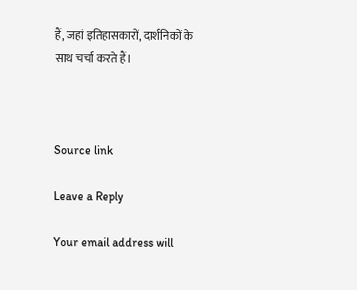हैं, जहां इतिहासकारों, दार्शनिकों के साथ चर्चा करते हैं।



Source link

Leave a Reply

Your email address will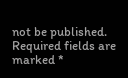not be published. Required fields are marked *